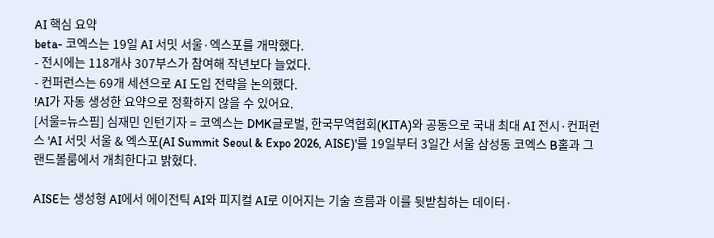AI 핵심 요약
beta- 코엑스는 19일 AI 서밋 서울·엑스포를 개막했다.
- 전시에는 118개사 307부스가 참여해 작년보다 늘었다.
- 컨퍼런스는 69개 세션으로 AI 도입 전략을 논의했다.
!AI가 자동 생성한 요약으로 정확하지 않을 수 있어요.
[서울=뉴스핌] 심재민 인턴기자 = 코엑스는 DMK글로벌, 한국무역협회(KITA)와 공동으로 국내 최대 AI 전시·컨퍼런스 'AI 서밋 서울 & 엑스포(AI Summit Seoul & Expo 2026, AISE)'를 19일부터 3일간 서울 삼성동 코엑스 B홀과 그랜드볼룸에서 개최한다고 밝혔다.

AISE는 생성형 AI에서 에이전틱 AI와 피지컬 AI로 이어지는 기술 흐름과 이를 뒷받침하는 데이터·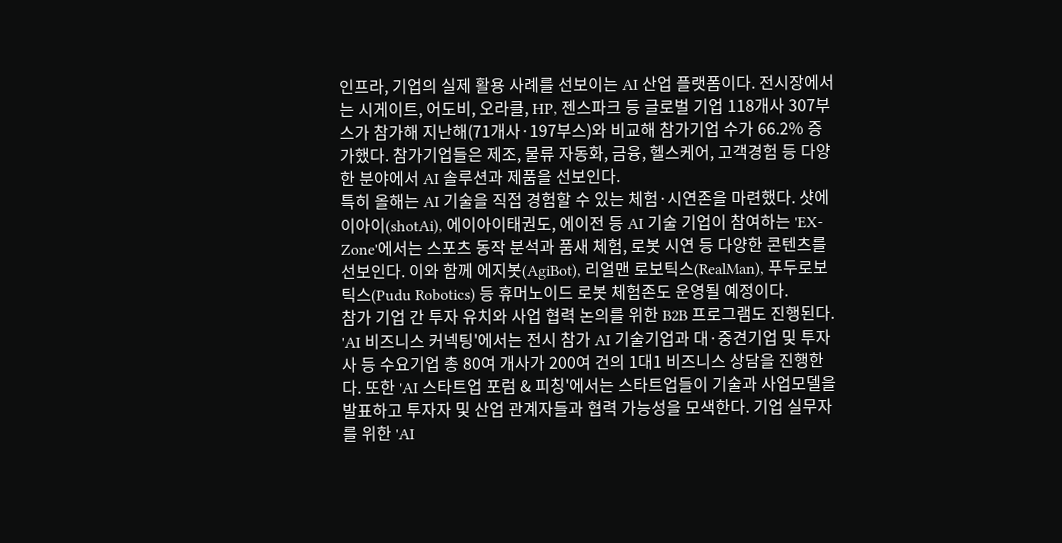인프라, 기업의 실제 활용 사례를 선보이는 AI 산업 플랫폼이다. 전시장에서는 시게이트, 어도비, 오라클, HP, 젠스파크 등 글로벌 기업 118개사 307부스가 참가해 지난해(71개사·197부스)와 비교해 참가기업 수가 66.2% 증가했다. 참가기업들은 제조, 물류 자동화, 금융, 헬스케어, 고객경험 등 다양한 분야에서 AI 솔루션과 제품을 선보인다.
특히 올해는 AI 기술을 직접 경험할 수 있는 체험·시연존을 마련했다. 샷에이아이(shotAi), 에이아이태권도, 에이전 등 AI 기술 기업이 참여하는 'EX-Zone'에서는 스포츠 동작 분석과 품새 체험, 로봇 시연 등 다양한 콘텐츠를 선보인다. 이와 함께 에지봇(AgiBot), 리얼맨 로보틱스(RealMan), 푸두로보틱스(Pudu Robotics) 등 휴머노이드 로봇 체험존도 운영될 예정이다.
참가 기업 간 투자 유치와 사업 협력 논의를 위한 B2B 프로그램도 진행된다. 'AI 비즈니스 커넥팅'에서는 전시 참가 AI 기술기업과 대·중견기업 및 투자사 등 수요기업 총 80여 개사가 200여 건의 1대1 비즈니스 상담을 진행한다. 또한 'AI 스타트업 포럼 & 피칭'에서는 스타트업들이 기술과 사업모델을 발표하고 투자자 및 산업 관계자들과 협력 가능성을 모색한다. 기업 실무자를 위한 'AI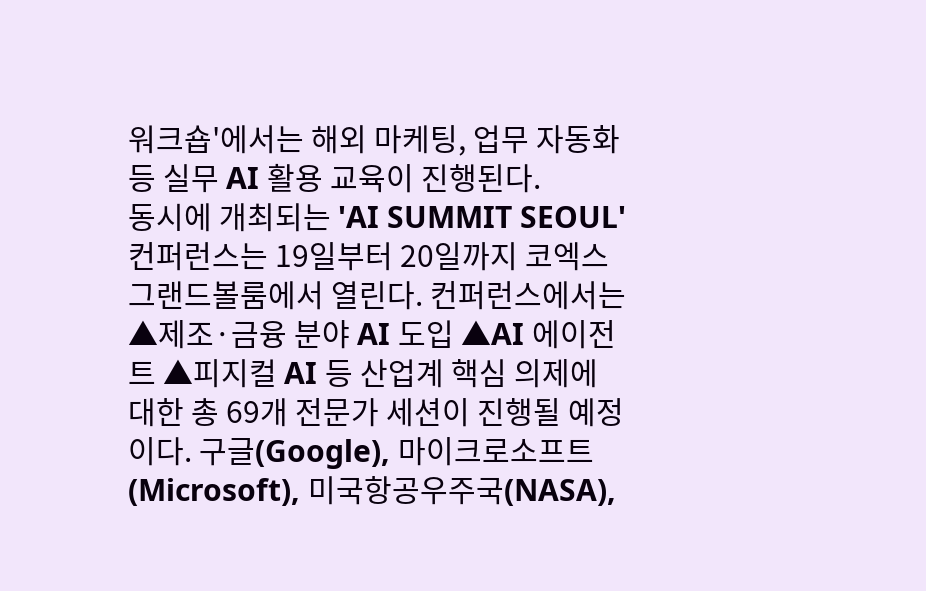워크숍'에서는 해외 마케팅, 업무 자동화 등 실무 AI 활용 교육이 진행된다.
동시에 개최되는 'AI SUMMIT SEOUL' 컨퍼런스는 19일부터 20일까지 코엑스 그랜드볼룸에서 열린다. 컨퍼런스에서는 ▲제조·금융 분야 AI 도입 ▲AI 에이전트 ▲피지컬 AI 등 산업계 핵심 의제에 대한 총 69개 전문가 세션이 진행될 예정이다. 구글(Google), 마이크로소프트(Microsoft), 미국항공우주국(NASA),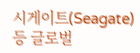시게이트(Seagate) 등 글로벌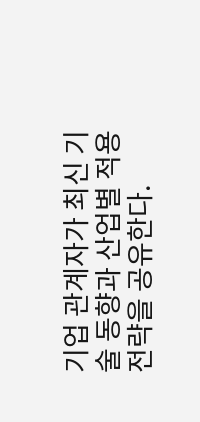기업 관계자가 최신 기술 동향과 산업별 적용 전략을 공유한다.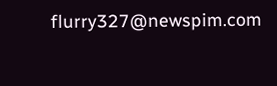flurry327@newspim.com